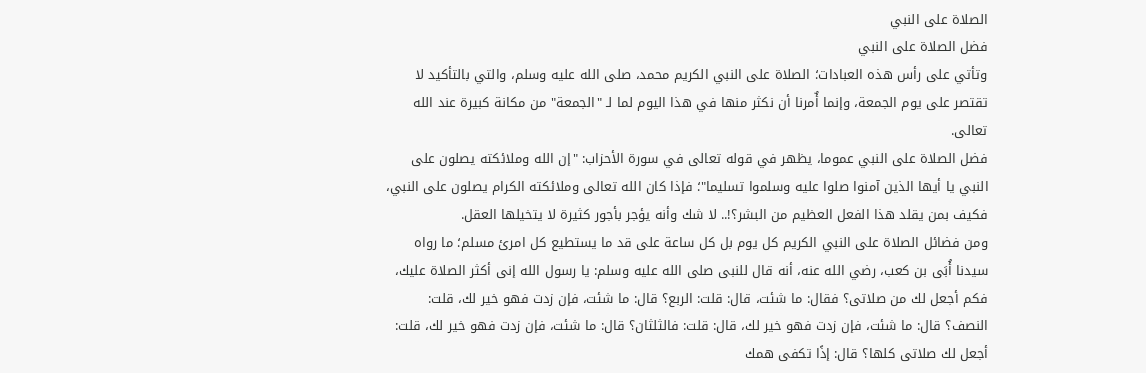الصلاة على النبي
فضل الصلاة على النبي
وتأتي على رأس هذه العبادات؛ الصلاة على النبي الكريم محمد، صلى الله عليه وسلم، والتي بالتأكيد لا تقتصر على يوم الجمعة، وإنما أٌمرنا أن نكثر منها في هذا اليوم لما لـ "الجمعة" من مكانة كبيرة عند الله تعالى.
فضل الصلاة على النبي عموما، يظهر في قوله تعالى في سورة الأحزاب: "إن الله وملائكته يصلون على النبي يا أيها الذين آمنوا صلوا عليه وسلموا تسليما"؛ فإذا كان الله تعالى وملائكته الكرام يصلون على النبي، فكيف بمن يقلد هذا الفعل العظيم من البشر؟!.. لا شك وأنه يؤجر بأجور كثيرة لا يتخيلها العقل.
ومن فضائل الصلاة على النبي الكريم كل يوم بل كل ساعة على قد ما يستطيع كل امرئ مسلم؛ ما رواه سيدنا أُبَى بن كعب، رضي الله عنه، أنه قال للنبى صلى الله عليه وسلم: يا رسول الله إنى أكثر الصلاة عليك، فكم أجعل لك من صلاتى؟ فقال: ما شئت، قال: قلت: الربع؟ قال: ما شئت، فإن زدت فهو خير لك، قلت: النصف؟ قال: ما شئت، فإن زدت فهو خير لك، قال: قلت: فالثلثان؟ قال: ما شئت، فإن زدت فهو خير لك، قلت: أجعل لك صلاتى كلها؟ قال: إذًا تكفى همك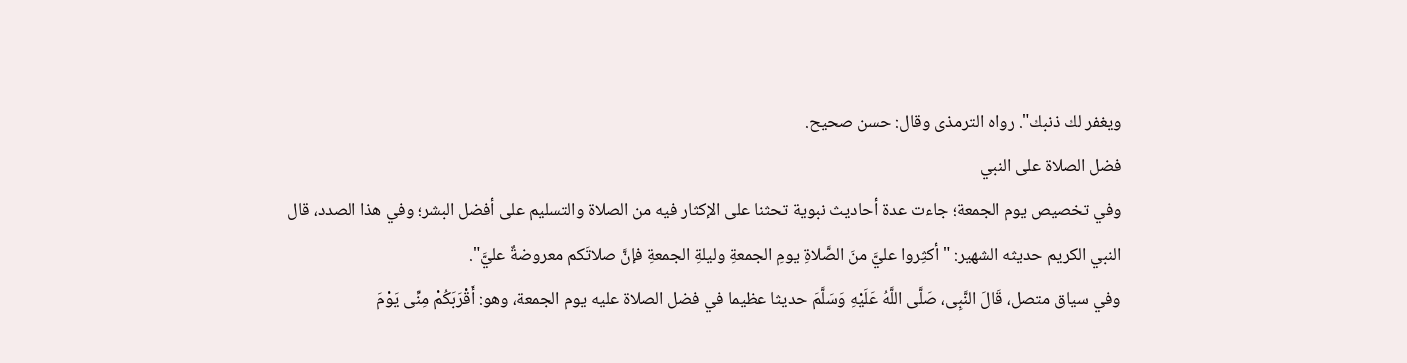ويغفر لك ذنبك". رواه الترمذى وقال: حسن صحيح.
فضل الصلاة على النبي
وفي تخصيص يوم الجمعة؛ جاءت عدة أحاديث نبوية تحثنا على الإكثار فيه من الصلاة والتسليم على أفضل البشر؛ وفي هذا الصدد، قال النبي الكريم حديثه الشهير: "أكثِروا عليَّ منَ الصَّلاةِ يومِ الجمعةِ وليلةِ الجمعةِ فإنَّ صلاتَكم معروضةٌ عليَّ".
وفي سياق متصل، قَالَ النَّبِى، صَلَّى اللَّهُ عَلَيْهِ وَسَلَّمَ حديثا عظيما في فضل الصلاة عليه يوم الجمعة، وهو: أَقْرَبَكُمْ مِنِّى يَوْمَ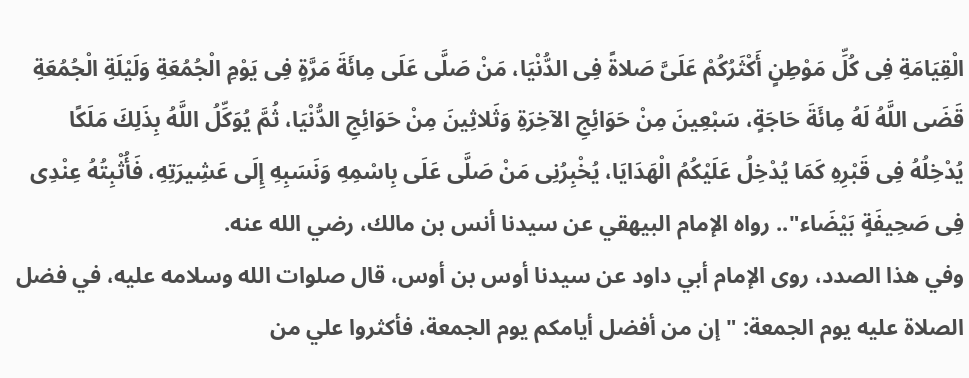الْقِيَامَةِ فِى كُلِّ مَوْطِنٍ أَكْثَرُكُمْ عَلَىَّ صَلاةً فِى الدُّنْيَا، مَنْ صَلَّى عَلَى مِائَةَ مَرَّةٍ فِى يَوْمِ الْجُمُعَةِ وَلَيْلَةِ الْجُمُعَةِ قَضَى اللَّهُ لَهُ مِائَةَ حَاجَةٍ، سَبْعِينَ مِنْ حَوَائِجِ الآخِرَةِ وَثَلاثِينَ مِنْ حَوَائِجِ الدُّنْيَا، ثُمَّ يُوَكِّلُ اللَّهُ بِذَلِكَ مَلَكًا يُدْخِلُهُ فِى قَبْرِهِ كَمَا يُدْخِلُ عَلَيْكُمُ الْهَدَايَا، يُخْبِرُنِى مَنْ صَلَّى عَلَى بِاسْمِهِ وَنَسَبِهِ إِلَى عَشِيرَتِهِ، فَأُثْبِتُهُ عِنْدِى فِى صَحِيفَةٍ بَيْضَاء".. رواه الإمام البيهقي عن سيدنا أنس بن مالك، رضي الله عنه.
وفي هذا الصدد، روى الإمام أبي داود عن سيدنا أوس بن أوس، قال صلوات الله وسلامه عليه، في فضل الصلاة عليه يوم الجمعة: "إن من أفضل أيامكم يوم الجمعة، فأكثروا علي من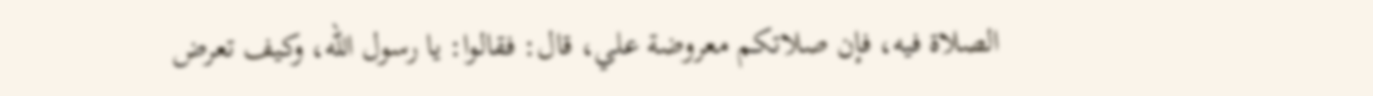الصلاة فيه، فإن صلاتكم معروضة علي، قال: فقالوا: يا رسول الله، وكيف تعرض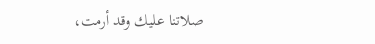صلاتنا عليك وقد أرمت،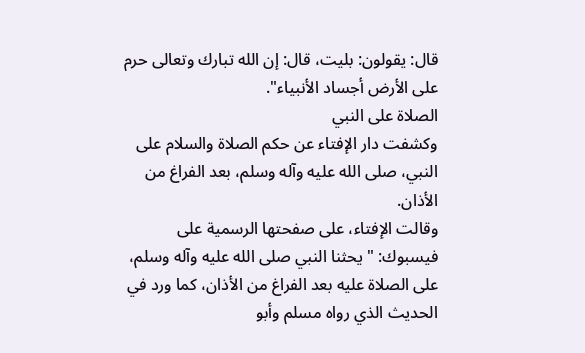قال: يقولون: بليت، قال: إن الله تبارك وتعالى حرم على الأرض أجساد الأنبياء".
الصلاة على النبي
وكشفت دار الإفتاء عن حكم الصلاة والسلام على النبي، صلى الله عليه وآله وسلم، بعد الفراغ من الأذان.
وقالت الإفتاء، على صفحتها الرسمية على فيسبوك: "يحثنا النبي صلى الله عليه وآله وسلم، على الصلاة عليه بعد الفراغ من الأذان، كما ورد في الحديث الذي رواه مسلم وأبو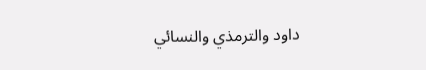داود والترمذي والنسائي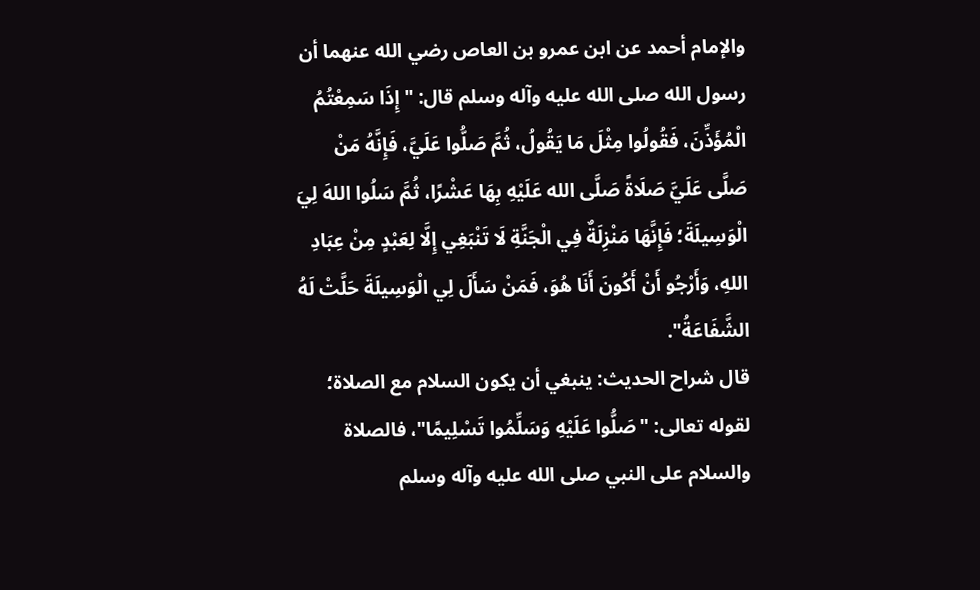والإمام أحمد عن ابن عمرو بن العاص رضي الله عنهما أن رسول الله صلى الله عليه وآله وسلم قال: "إِذَا سَمِعْتُمُ الْمُؤَذِّنَ، فَقُولُوا مِثْلَ مَا يَقُولُ، ثُمَّ صَلُّوا عَلَيَّ، فَإِنَّهُ مَنْ صَلَّى عَلَيَّ صَلَاةً صَلَّى الله عَلَيْهِ بِهَا عَشْرًا، ثُمَّ سَلُوا اللهَ لِيَ الْوَسِيلَةَ؛ فَإِنَّهَا مَنْزِلَةٌ فِي الْجَنَّةِ لَا تَنْبَغِي إِلَّا لِعَبْدٍ مِنْ عِبَادِ اللهِ، وَأَرْجُو أَنْ أَكُونَ أَنَا هُوَ، فَمَنْ سَأَلَ لِي الْوَسِيلَةَ حَلَّتْ لَهُ الشَّفَاعَةُ".
قال شراح الحديث: ينبغي أن يكون السلام مع الصلاة؛ لقوله تعالى: "صَلُّوا عَلَيْهِ وَسَلِّمُوا تَسْلِيمًا"، فالصلاة والسلام على النبي صلى الله عليه وآله وسلم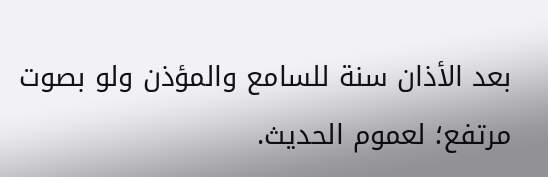بعد الأذان سنة للسامع والمؤذن ولو بصوت مرتفع؛ لعموم الحديث.